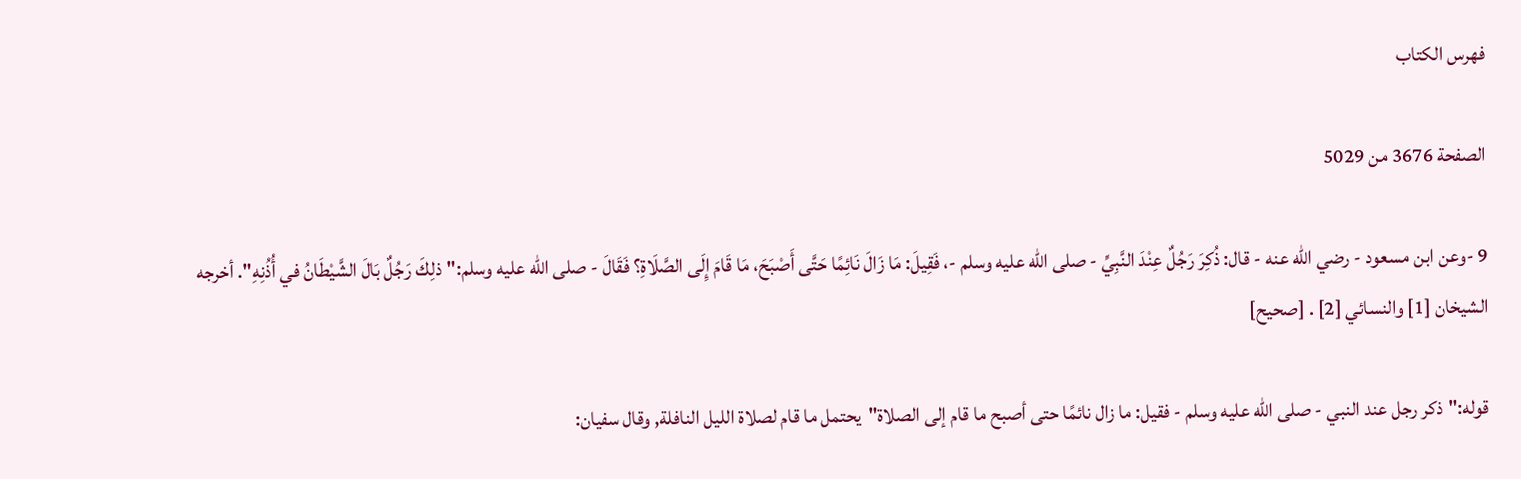فهرس الكتاب

الصفحة 3676 من 5029

9 -وعن ابن مسعود - رضي الله عنه - قال: ذُكِرَ رَجُلٌ عِنْدَ النَّبِيِّ - صلى الله عليه وسلم -، فَقِيلَ: مَا زَالَ نَائِمًا حَتَّى أَصْبَحَ، مَا قَامَ إِلَى الصَّلَاةِ؟ فَقَالَ - صلى الله عليه وسلم:"ذلِكَ رَجُلٌ بَالَ الشَّيْطَانُ في أُذُنِهِ". أخرجه الشيخان [1] والنسائي [2] . [صحيح]

قوله:"ذكر رجل عند النبي - صلى الله عليه وسلم - فقيل: ما زال نائمًا حتى أصبح ما قام إلى الصلاة"يحتمل ما قام لصلاة الليل النافلة, وقال سفيان: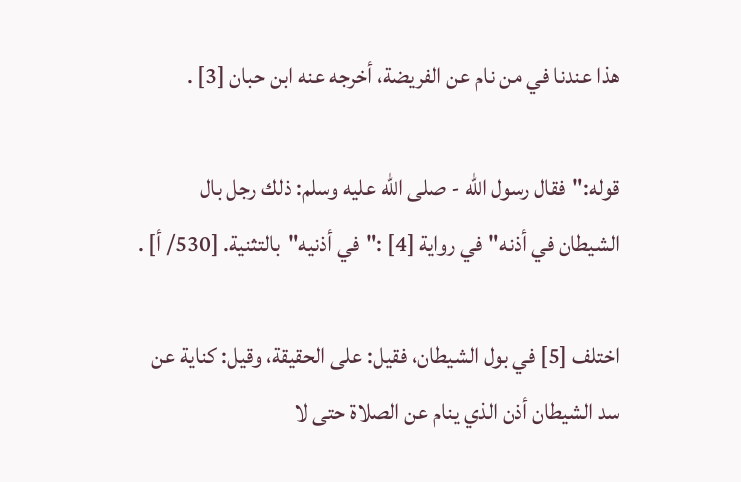هذا عندنا في من نام عن الفريضة، أخرجه عنه ابن حبان [3] .

قوله:"فقال رسول الله - صلى الله عليه وسلم: ذلك رجل بال الشيطان في أذنه"في رواية [4] :"في أذنيه"بالتثنية. [530/ أ] .

اختلف [5] في بول الشيطان، فقيل: على الحقيقة، وقيل: كناية عن سد الشيطان أذن الذي ينام عن الصلاة حتى لا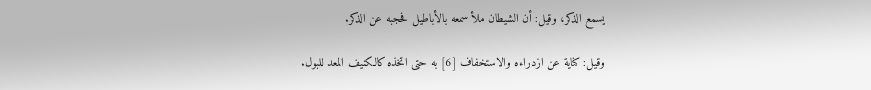يسمع الذكر، وقيل: أن الشيطان ملأ سمعه بالأباطيل فحجبه عن الذكر.

وقيل: كناية عن ازدراءه والاستخفاف [6] به حتى اتخذه كالكنيف المعد للبول.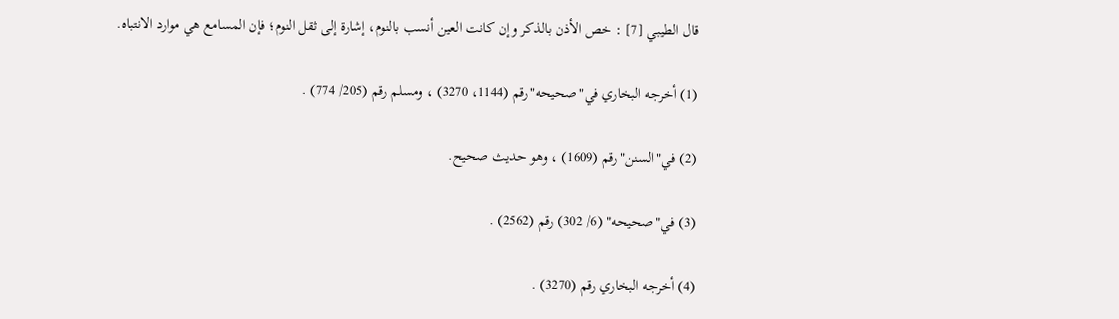قال الطيبي [7] : خص الأذن بالذكر وإن كانت العين أنسب بالنوم، إشارة إلى ثقل النوم؛ فإن المسامع هي موارد الانتباه.

(1) أخرجه البخاري في"صحيحه"رقم (1144، 3270) ، ومسلم رقم (205/ 774) .

(2) في"السنن"رقم (1609) ، وهو حديث صحيح.

(3) في"صحيحه" (6/ 302) رقم (2562) .

(4) أخرجه البخاري رقم (3270) .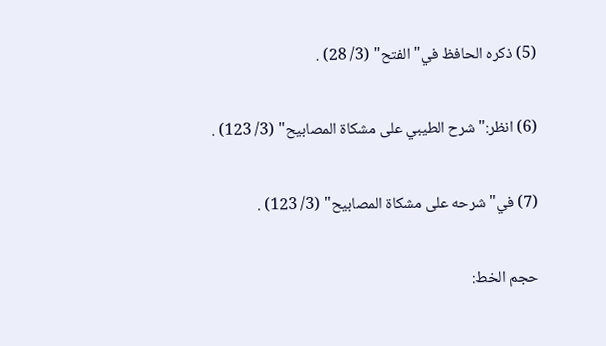(5) ذكره الحافظ في"الفتح" (3/ 28) .

(6) انظر:"شرح الطيبي على مشكاة المصابيح" (3/ 123) .

(7) في"شرحه على مشكاة المصابيح" (3/ 123) .

حجم الخط: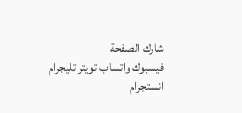شارك الصفحة
فيسبوك واتساب تويتر تليجرام انستجرام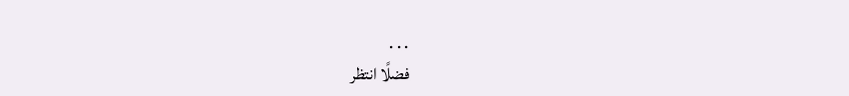. . .
فضلًا انتظر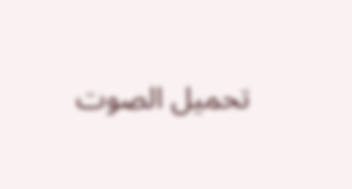تحميل الصوت